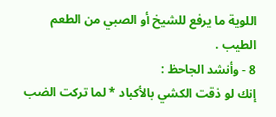اللوية ما يرفع للشيخ أو الصبي من الطعم الطيب .
8 - وأنشد الجاحظ :
إنك لو ذقت الكشي بالأكباد * لما تركت الضب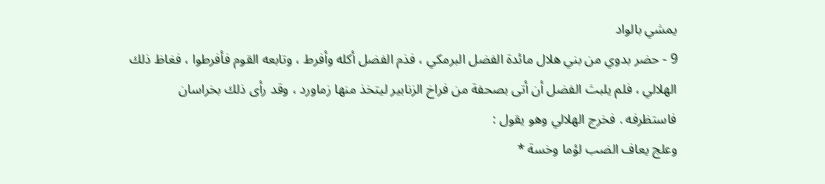يمشي بالواد
9 - حضر بدوي من بني هلال مائدة الفضل البرمكي ، فذم الفضل أكله وأفرط ، وتابعه القوم فأفرطوا ، فغاظ ذلك الهلالي ، فلم يلبث الفضل أن أتى بصحفة من فراخ الزنابير ليتخذ منها زماورد ، وقد رأى ذلك بخراسان فاستظرفه . فخرج الهلالي وهو يقول :
وعلج يعاف الضب لؤما وخسة *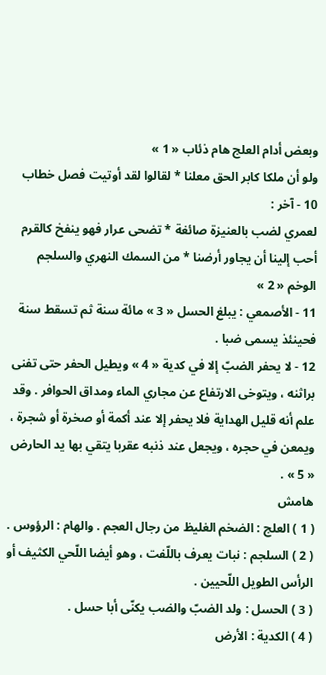وبعض أدام العلج هام ذئاب « 1 »
ولو أن ملكا كابر الحق معلنا * لقالوا لقد أوتيت فصل خطاب
10 - آخر :
لعمري لضب بالعنيزة صائغة * تضحى عرار فهو ينفخ كالقرم
أحب إلينا أن يجاور أرضنا * من السمك النهري والسلجم الوخم « 2 »
11 - الأصمعي : يبلغ الحسل « 3 » مائة سنة ثم تسقط سنة فحينئذ يسمى ضبا .
12 - لا يحفر الضبّ إلا في كدية « 4 » ويطيل الحفر حتى تفنى براثنه ، ويتوخى الارتفاع عن مجاري الماء ومداق الحوافر . وقد علم أنه قليل الهداية فلا يحفر إلا عند أكمة أو صخرة أو شجرة ، ويمعن في حجره ، ويجعل عند ذنبه عقربا يتقي بها يد الحارض « 5 » .
هامش
( 1 ) العلج : الضخم الغليظ من رجال العجم . والهام : الرؤوس .
( 2 ) السلجم : نبات يعرف باللّفت ، وهو أيضا اللّحي الكثيف أو الرأس الطويل اللّحيين .
( 3 ) الحسل : ولد الضبّ والضب يكنّى أبا حسل .
( 4 ) الكدية : الأرض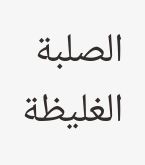الصلبة الغليظة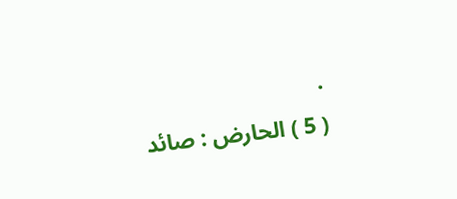.
( 5 ) الحارض : صائد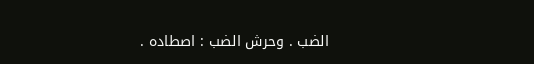الضب . وحرش الضب : اصطاده .